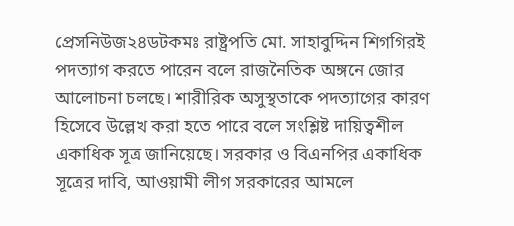প্রেসনিউজ২৪ডটকমঃ রাষ্ট্রপতি মো. সাহাবুদ্দিন শিগগিরই পদত্যাগ করতে পারেন বলে রাজনৈতিক অঙ্গনে জোর আলোচনা চলছে। শারীরিক অসুস্থতাকে পদত্যাগের কারণ হিসেবে উল্লেখ করা হতে পারে বলে সংশ্লিষ্ট দায়িত্বশীল একাধিক সূত্র জানিয়েছে। সরকার ও বিএনপির একাধিক সূত্রের দাবি, আওয়ামী লীগ সরকারের আমলে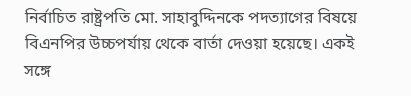নির্বাচিত রাষ্ট্রপতি মো. সাহাবুদ্দিনকে পদত্যাগের বিষয়ে বিএনপির উচ্চপর্যায় থেকে বার্তা দেওয়া হয়েছে। একই সঙ্গে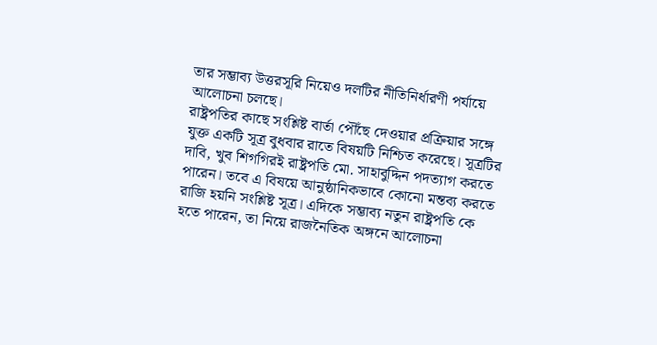তার সম্ভাব্য উত্তরসূরি নিয়েও দলটির নীতিনির্ধারণী পর্যায়ে আলোচনা চলছে।
রাষ্ট্রপতির কাছে সংশ্লিষ্ট বার্তা পৌঁছে দেওয়ার প্রক্রিয়ার সঙ্গে যুক্ত একটি সূত্র বুধবার রাতে বিষয়টি নিশ্চিত করেছে। সূত্রটির দাবি, খুব শিগগিরই রাষ্ট্রপতি মো. সাহাবুদ্দিন পদত্যাগ করতে পারেন। তবে এ বিষয়ে আনুষ্ঠানিকভাবে কোনো মন্তব্য করতে রাজি হয়নি সংশ্লিষ্ট সূত্র। এদিকে সম্ভাব্য নতুন রাষ্ট্রপতি কে হতে পারেন, তা নিয়ে রাজনৈতিক অঙ্গনে আলোচনা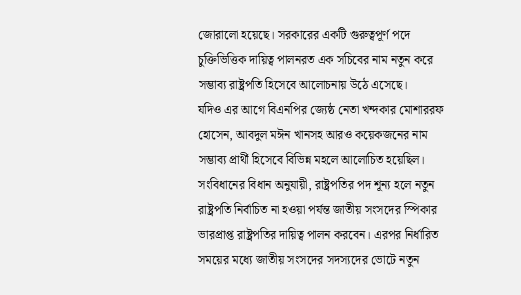জোরালো হয়েছে। সরকারের একটি গুরুত্বপূর্ণ পদে চুক্তিভিত্তিক দায়িত্ব পালনরত এক সচিবের নাম নতুন করে সম্ভাব্য রাষ্ট্রপতি হিসেবে আলোচনায় উঠে এসেছে।
যদিও এর আগে বিএনপির জ্যেষ্ঠ নেতা খন্দকার মোশাররফ হোসেন, আবদুল মঈন খানসহ আরও কয়েকজনের নাম সম্ভাব্য প্রার্থী হিসেবে বিভিন্ন মহলে আলোচিত হয়েছিল। সংবিধানের বিধান অনুযায়ী, রাষ্ট্রপতির পদ শূন্য হলে নতুন রাষ্ট্রপতি নির্বাচিত না হওয়া পর্যন্ত জাতীয় সংসদের স্পিকার ভারপ্রাপ্ত রাষ্ট্রপতির দায়িত্ব পালন করবেন। এরপর নির্ধারিত সময়ের মধ্যে জাতীয় সংসদের সদস্যদের ভোটে নতুন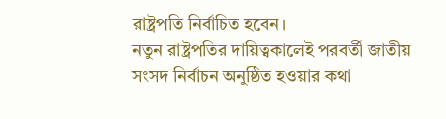রাষ্ট্রপতি নির্বাচিত হবেন।
নতুন রাষ্ট্রপতির দায়িত্বকালেই পরবর্তী জাতীয় সংসদ নির্বাচন অনুষ্ঠিত হওয়ার কথা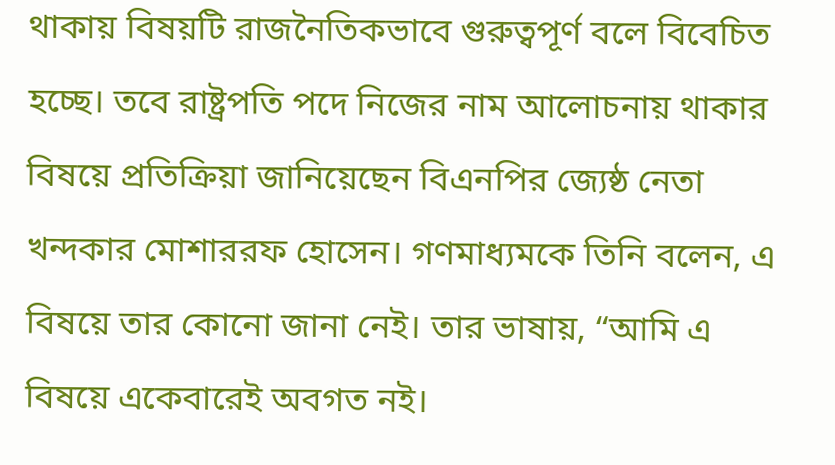থাকায় বিষয়টি রাজনৈতিকভাবে গুরুত্বপূর্ণ বলে বিবেচিত হচ্ছে। তবে রাষ্ট্রপতি পদে নিজের নাম আলোচনায় থাকার বিষয়ে প্রতিক্রিয়া জানিয়েছেন বিএনপির জ্যেষ্ঠ নেতা খন্দকার মোশাররফ হোসেন। গণমাধ্যমকে তিনি বলেন, এ বিষয়ে তার কোনো জানা নেই। তার ভাষায়, “আমি এ বিষয়ে একেবারেই অবগত নই।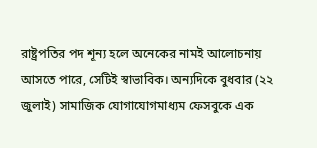রাষ্ট্রপতির পদ শূন্য হলে অনেকের নামই আলোচনায় আসতে পারে, সেটিই স্বাভাবিক। অন্যদিকে বুধবার (২২ জুলাই) সামাজিক যোগাযোগমাধ্যম ফেসবুকে এক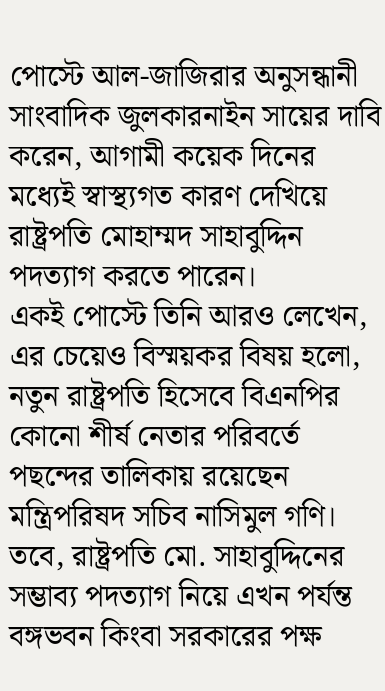পোস্টে আল-জাজিরার অনুসন্ধানী সাংবাদিক জুলকারনাইন সায়ের দাবি করেন, আগামী কয়েক দিনের মধ্যেই স্বাস্থ্যগত কারণ দেখিয়ে রাষ্ট্রপতি মোহাম্মদ সাহাবুদ্দিন পদত্যাগ করতে পারেন।
একই পোস্টে তিনি আরও লেখেন, এর চেয়েও বিস্ময়কর বিষয় হলো, নতুন রাষ্ট্রপতি হিসেবে বিএনপির কোনো শীর্ষ নেতার পরিবর্তে পছন্দের তালিকায় রয়েছেন মন্ত্রিপরিষদ সচিব নাসিমুল গণি। তবে, রাষ্ট্রপতি মো. সাহাবুদ্দিনের সম্ভাব্য পদত্যাগ নিয়ে এখন পর্যন্ত বঙ্গভবন কিংবা সরকারের পক্ষ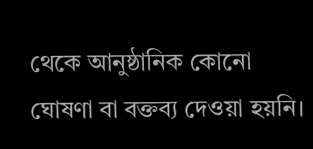থেকে আনুষ্ঠানিক কোনো ঘোষণা বা বক্তব্য দেওয়া হয়নি।